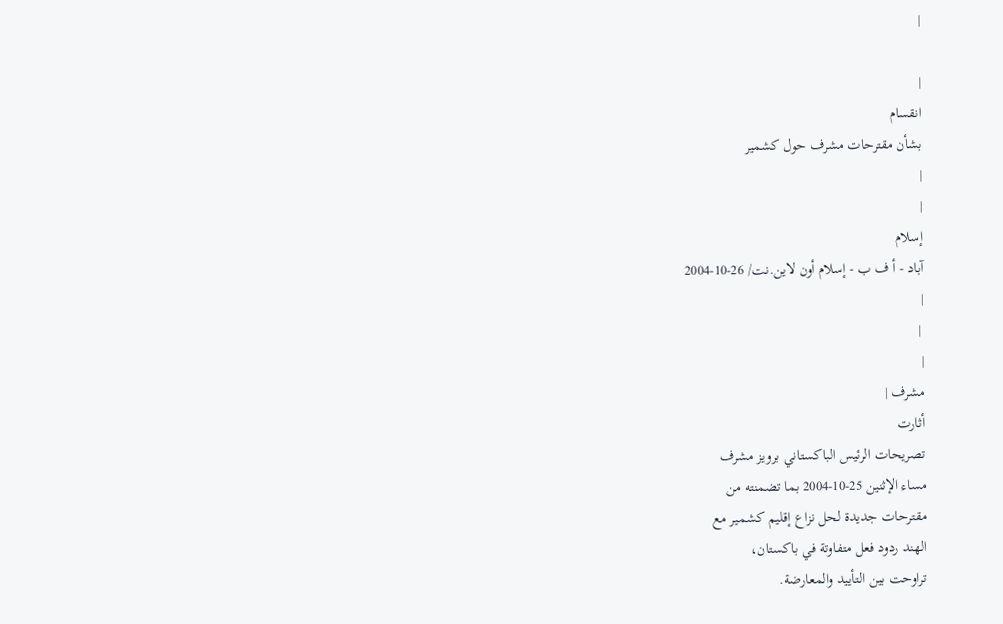|

|
انقسام
بشأن مقترحات مشرف حول كشمير
|
|
إسلام
آباد - أ ف ب - إسلام أون لاين.نت/ 26-10-2004
|
 |
|
مشرف |
أثارت
تصريحات الرئيس الباكستاني برويز مشرف
مساء الإثنين 25-10-2004 بما تضمنته من
مقترحات جديدة لحل نزاع إقليم كشمير مع
الهند ردود فعل متفاوتة في باكستان،
تراوحت بين التأييد والمعارضة.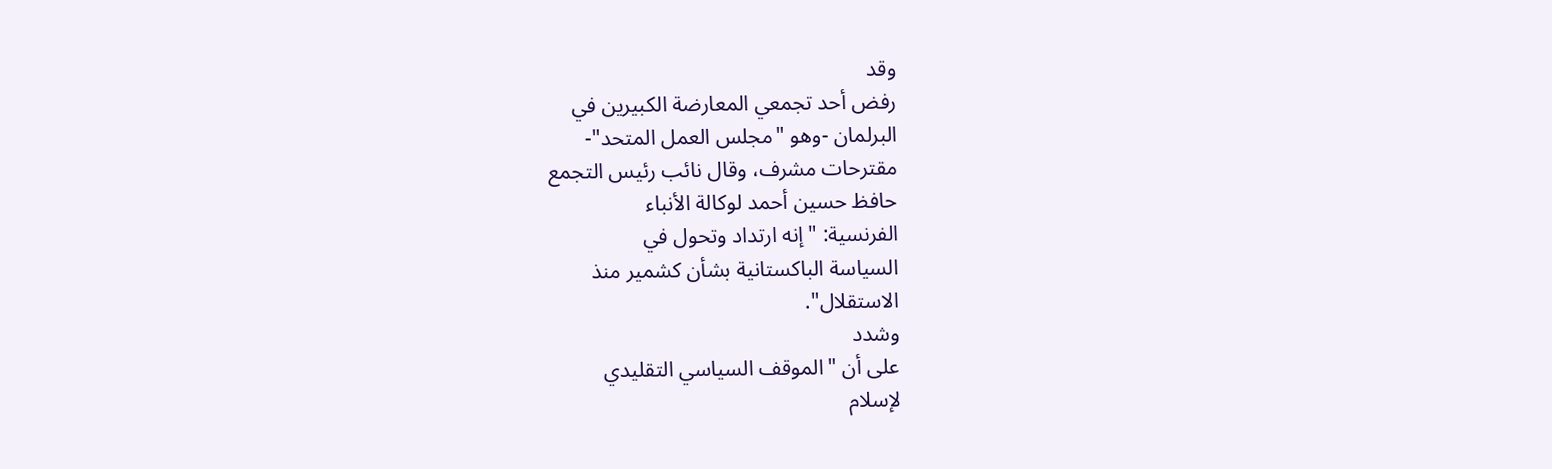وقد
رفض أحد تجمعي المعارضة الكبيرين في
البرلمان -وهو "مجلس العمل المتحد"-
مقترحات مشرف، وقال نائب رئيس التجمع
حافظ حسين أحمد لوكالة الأنباء
الفرنسية: "إنه ارتداد وتحول في
السياسة الباكستانية بشأن كشمير منذ
الاستقلال".
وشدد
على أن "الموقف السياسي التقليدي
لإسلام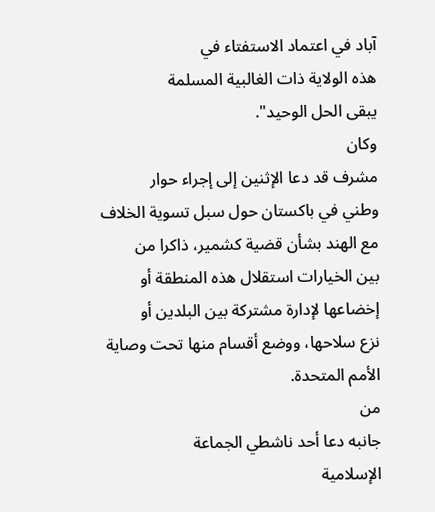آباد في اعتماد الاستفتاء في
هذه الولاية ذات الغالبية المسلمة
يبقى الحل الوحيد".
وكان
مشرف قد دعا الإثنين إلى إجراء حوار
وطني في باكستان حول سبل تسوية الخلاف
مع الهند بشأن قضية كشمير، ذاكرا من
بين الخيارات استقلال هذه المنطقة أو
إخضاعها لإدارة مشتركة بين البلدين أو
نزع سلاحها، ووضع أقسام منها تحت وصاية
الأمم المتحدة.
من
جانبه دعا أحد ناشطي الجماعة
الإسلامية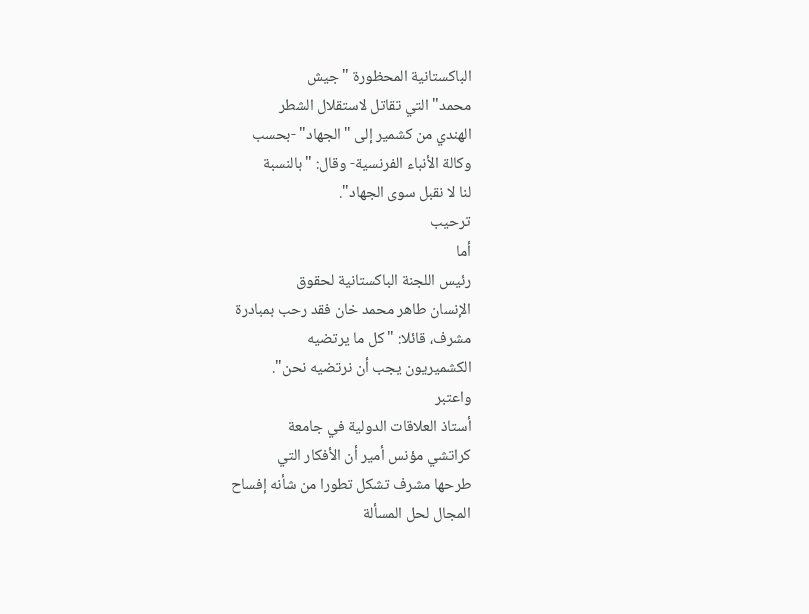الباكستانية المحظورة "جيش
محمد" التي تقاتل لاستقلال الشطر
الهندي من كشمير إلى "الجهاد" -بحسب
وكالة الأنباء الفرنسية- وقال: "بالنسبة
لنا لا نقبل سوى الجهاد".
ترحيب
أما
رئيس اللجنة الباكستانية لحقوق
الإنسان طاهر محمد خان فقد رحب بمبادرة
مشرف، قائلا: "كل ما يرتضيه
الكشميريون يجب أن نرتضيه نحن".
واعتبر
أستاذ العلاقات الدولية في جامعة
كراتشي مؤنس أمير أن الأفكار التي
طرحها مشرف تشكل تطورا من شأنه إفساح
المجال لحل المسألة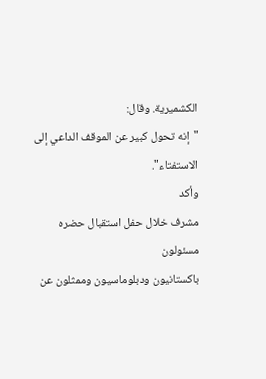الكشميرية. وقال:
"إنه تحول كبير عن الموقف الداعي إلى
الاستفتاء".
وأكد
مشرف خلال حفل استقبال حضره مسئولون
باكستانيون ودبلوماسيون وممثلون عن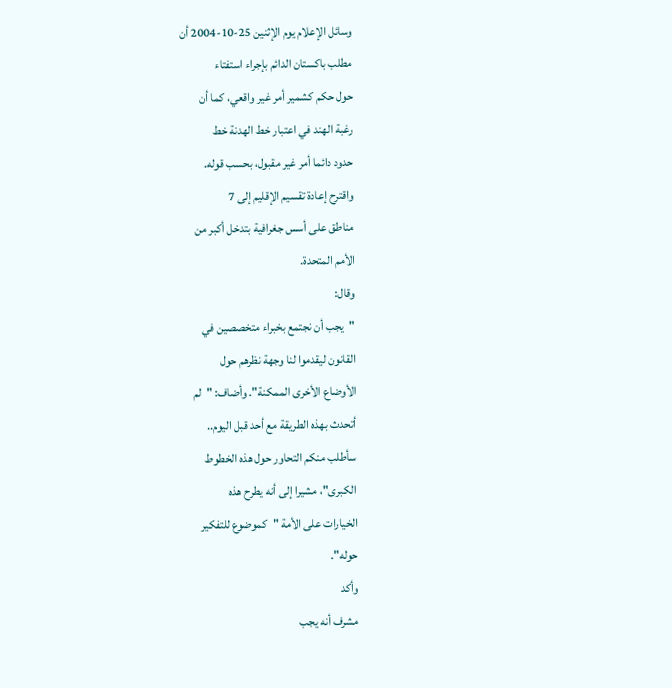وسائل الإعلام يوم الإثنين 25-10-2004 أن
مطلب باكستان الدائم بإجراء استفتاء
حول حكم كشمير أمر غير واقعي، كما أن
رغبة الهند في اعتبار خط الهدنة خط
حدود دائما أمر غير مقبول، بحسب قوله.
واقترح إعادة تقسيم الإقليم إلى 7
مناطق على أسس جغرافية بتدخل أكبر من
الأمم المتحدة.
وقال:
"يجب أن نجتمع بخبراء متخصصين في
القانون ليقدموا لنا وجهة نظرهم حول
الأوضاع الأخرى الممكنة". وأضاف: "لم
أتحدث بهذه الطريقة مع أحد قبل اليوم..
سأطلب منكم التحاور حول هذه الخطوط
الكبرى"، مشيرا إلى أنه يطرح هذه
الخيارات على الأمة "كموضوع للتفكير
حوله".
وأكد
مشرف أنه يجب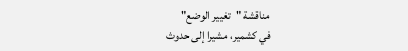مناقشة "تغيير الوضع"
في كشمير، مشيرا إلى حدوث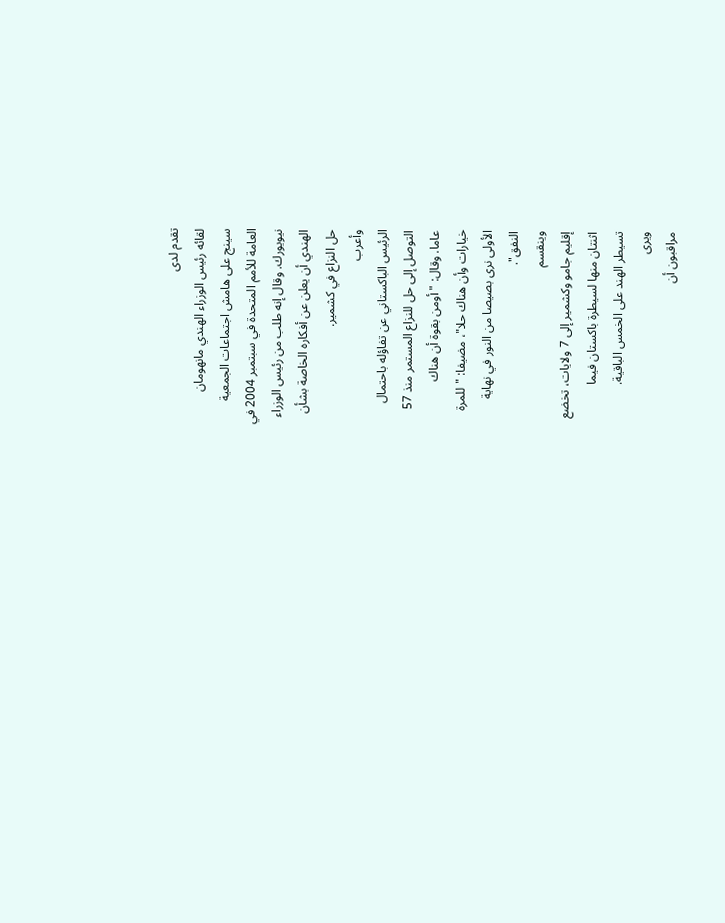تقدم لدى
لقائه رئيس الوزراء الهندي مانهومان
سينج على هامش اجتماعات الجمعية
العامة للأمم المتحدة في سبتمبر 2004 في
نيويورك. وقال إنه طلب من رئيس الوزراء
الهندي أن يعلن عن أفكاره الخاصة بشأن
حل النزاع في كشمير.
وأعرب
الرئيس الباكستاني عن تفاؤله باحتمال
التوصل إلى حل للنزاع المستمر منذ 57
عاما. وقال: "أومن بقوة أن هناك
خيارات وأن هناك حلا"، مضيفا: "للمرة
الأولى نرى بصيصا من النور في نهاية
النفق".
وينقسم
إقليم جامو وكشمير إلى 7 ولايات، تخضع
اثنتان منها لسيطرة باكستان فيما
تسيطر الهند على الخمس الباقية.
ويرى
مراقبون أن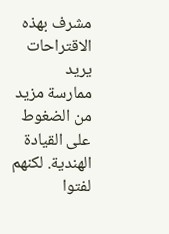مشرف بهذه الاقتراحات يريد
ممارسة مزيد من الضغوط على القيادة
الهندية. لكنهم لفتوا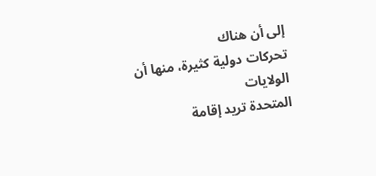إلى أن هناك
تحركات دولية كثيرة، منها أن الولايات
المتحدة تريد إقامة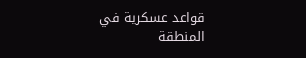قواعد عسكرية في
المنطقة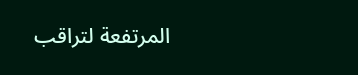المرتفعة لتراقب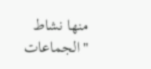منها نشاط
"الجماعات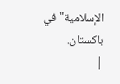الإسلامية" في باكستان.
|